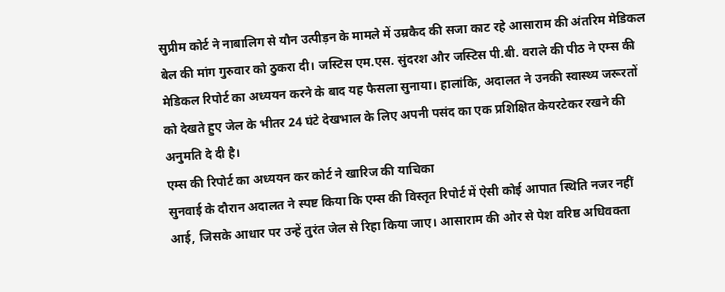सुप्रीम कोर्ट ने नाबालिग से यौन उत्पीड़न के मामले में उम्रकैद की सजा काट रहे आसाराम की अंतरिम मेडिकल बेल की मांग गुरुवार को ठुकरा दी। जस्टिस एम.एस. सुंदरश और जस्टिस पी.बी. वराले की पीठ ने एम्स की मेडिकल रिपोर्ट का अध्ययन करने के बाद यह फैसला सुनाया। हालांकि, अदालत ने उनकी स्वास्थ्य जरूरतों को देखते हुए जेल के भीतर 24 घंटे देखभाल के लिए अपनी पसंद का एक प्रशिक्षित केयरटेकर रखने की अनुमति दे दी है।
एम्स की रिपोर्ट का अध्ययन कर कोर्ट ने खारिज की याचिका
सुनवाई के दौरान अदालत ने स्पष्ट किया कि एम्स की विस्तृत रिपोर्ट में ऐसी कोई आपात स्थिति नजर नहीं आई, जिसके आधार पर उन्हें तुरंत जेल से रिहा किया जाए। आसाराम की ओर से पेश वरिष्ठ अधिवक्ता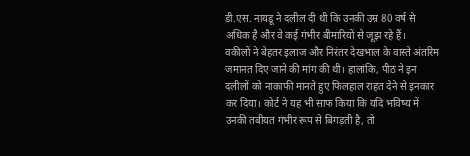डी.एस. नायडू ने दलील दी थी कि उनकी उम्र 80 वर्ष से अधिक है और वे कई गंभीर बीमारियों से जूझ रहे हैं।
वकीलों ने बेहतर इलाज और निरंतर देखभाल के वास्ते अंतरिम जमानत दिए जाने की मांग की थी। हालांकि, पीठ ने इन दलीलों को नाकाफी मानते हुए फिलहाल राहत देने से इनकार कर दिया। कोर्ट ने यह भी साफ किया कि यदि भविष्य में उनकी तबीयत गंभीर रूप से बिगड़ती है, तो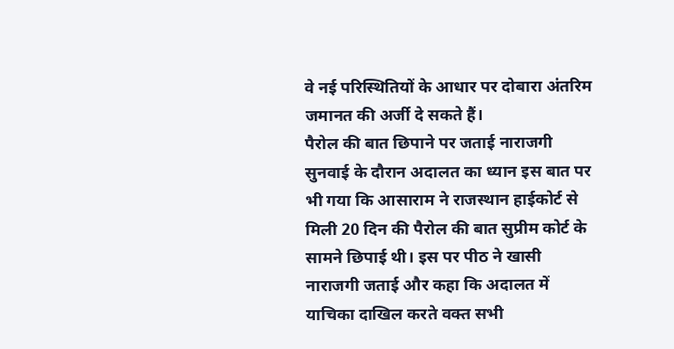वे नई परिस्थितियों के आधार पर दोबारा अंतरिम जमानत की अर्जी दे सकते हैं।
पैरोल की बात छिपाने पर जताई नाराजगी
सुनवाई के दौरान अदालत का ध्यान इस बात पर भी गया कि आसाराम ने राजस्थान हाईकोर्ट से मिली 20 दिन की पैरोल की बात सुप्रीम कोर्ट के सामने छिपाई थी। इस पर पीठ ने खासी नाराजगी जताई और कहा कि अदालत में याचिका दाखिल करते वक्त सभी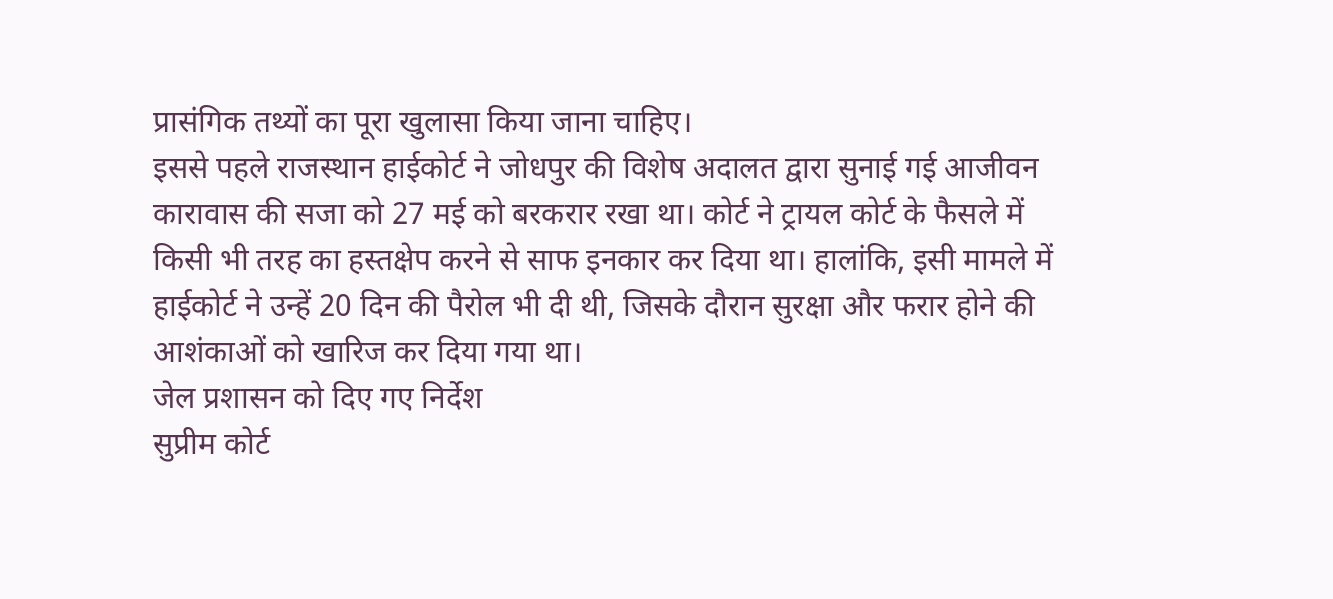प्रासंगिक तथ्यों का पूरा खुलासा किया जाना चाहिए।
इससे पहले राजस्थान हाईकोर्ट ने जोधपुर की विशेष अदालत द्वारा सुनाई गई आजीवन कारावास की सजा को 27 मई को बरकरार रखा था। कोर्ट ने ट्रायल कोर्ट के फैसले में किसी भी तरह का हस्तक्षेप करने से साफ इनकार कर दिया था। हालांकि, इसी मामले में हाईकोर्ट ने उन्हें 20 दिन की पैरोल भी दी थी, जिसके दौरान सुरक्षा और फरार होने की आशंकाओं को खारिज कर दिया गया था।
जेल प्रशासन को दिए गए निर्देश
सुप्रीम कोर्ट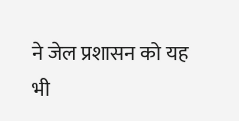ने जेल प्रशासन को यह भी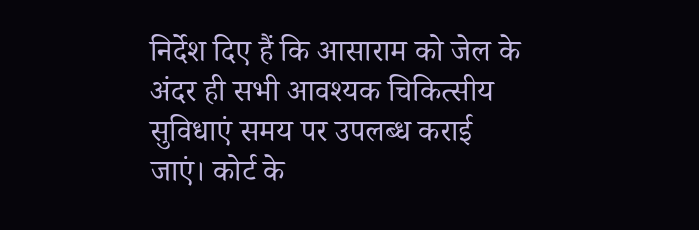निर्देश दिए हैं कि आसाराम को जेल के अंदर ही सभी आवश्यक चिकित्सीय सुविधाएं समय पर उपलब्ध कराई जाएं। कोर्ट के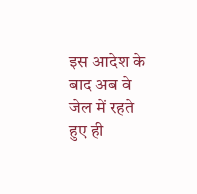इस आदेश के बाद अब वे जेल में रहते हुए ही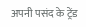अपनी पसंद के ट्रेंड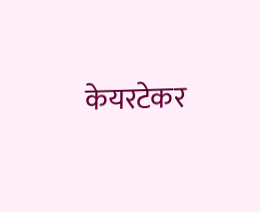केयरटेकर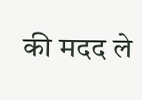की मदद ले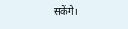सकेंगे।